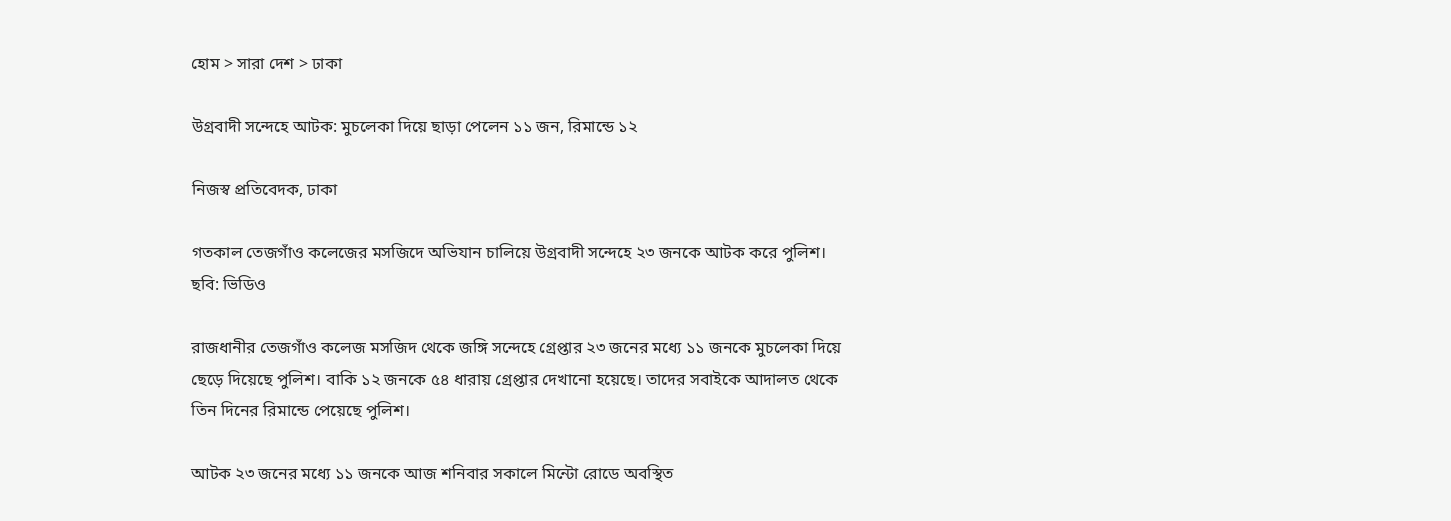হোম > সারা দেশ > ঢাকা

উগ্রবাদী সন্দেহে আটক: মুচলেকা দিয়ে ছাড়া পেলেন ১১ জন, রিমান্ডে ১২

নিজস্ব প্রতিবেদক, ঢাকা

গতকাল তেজগাঁও কলেজের মসজিদে অভিযান চালিয়ে উগ্রবাদী সন্দেহে ২৩ জনকে আটক করে পুলিশ। ছবি: ভিডিও

রাজধানীর তেজগাঁও কলেজ মসজিদ থেকে জঙ্গি সন্দেহে গ্রেপ্তার ২৩ জনের মধ্যে ১১ জনকে মুচলেকা দিয়ে ছেড়ে দিয়েছে পুলিশ। বাকি ১২ জনকে ৫৪ ধারায় গ্রেপ্তার দেখানো হয়েছে। তাদের সবাইকে আদালত থেকে তিন দিনের রিমান্ডে পেয়েছে পুলিশ।

আটক ২৩ জনের মধ্যে ১১ জনকে আজ শনিবার সকালে মিন্টো রোডে অবস্থিত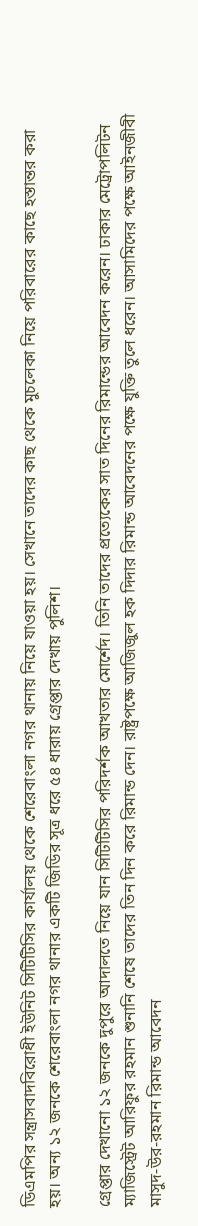ডিএমপির সন্ত্রাসবাদবিরোধী ইউনিট সিটিটিসির কার্যালয় থেকে শেরেবাংলা নগর থানায় নিয়ে যাওয়া হয়। সেখানে তাদের কাছ থেকে মুচলেকা নিয়ে পরিবারের কাছে হস্তান্তর করা হয়। অন্য ১২ জনকে শেরেবাংলা নগর থানার একটি জিডির সূত্র ধরে ৫৪ ধারায় গ্রেপ্তার দেখায় পুলিশ।

গ্রেপ্তার দেখানো ১২ জনকে দুপুরে আদালতে নিয়ে যান সিটিটিসির পরিদর্শক আখতার মোর্শেদ। তিনি তাদের প্রত্যেকের সাত দিনের রিমান্ডের আবেদন করেন। ঢাকার মেট্রোপলিটন ম্যাজিস্ট্রেট আরিফুর রহমান শুনানি শেষে তাদের তিন দিন করে রিমান্ড দেন। রাষ্ট্রপক্ষে আজিজুল হক দিদার রিমান্ড আবেদনের পক্ষে যুক্তি তুলে ধরেন। আসামিদের পক্ষে আইনজীবী মাসুদ-উর-রহমান রিমান্ড আবেদন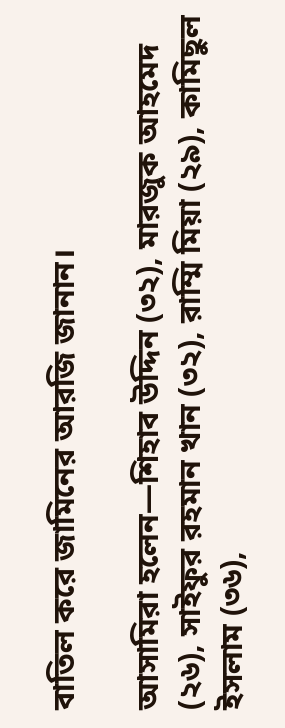বাতিল করে জামিনের আরজি জানান।

আসামিরা হলেন—শিহাব উদ্দিন (৩২), মারজুক আহমেদ (২৬), সাইফুর রহমান খান (৩২), রাম্মি মিয়া (২৯), কামিছুল ইসলাম (৩৬),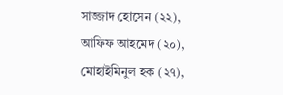সাজ্জাদ হোসেন (২২), আফিফ আহমেদ (২০), মোহাইমিনুল হক (২৭),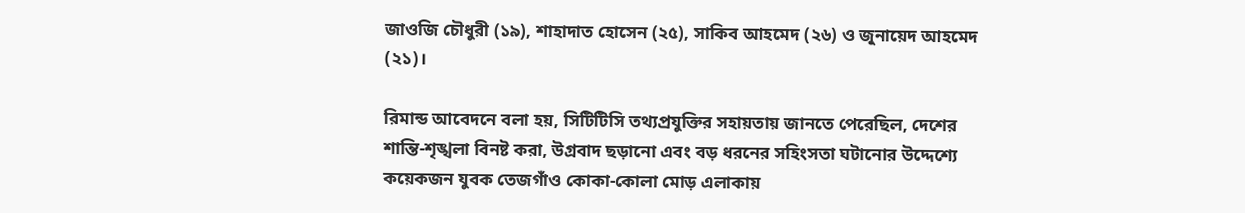জাওজি চৌধুরী (১৯), শাহাদাত হোসেন (২৫), সাকিব আহমেদ (২৬) ও জুনায়েদ আহমেদ (২১)।

রিমান্ড আবেদনে বলা হয়, সিটিটিসি তথ্যপ্রযুক্তির সহায়তায় জানতে পেরেছিল, দেশের শান্তি-শৃঙ্খলা বিনষ্ট করা, উগ্রবাদ ছড়ানো এবং বড় ধরনের সহিংসতা ঘটানোর উদ্দেশ্যে কয়েকজন যুবক তেজগাঁও কোকা-কোলা মোড় এলাকায়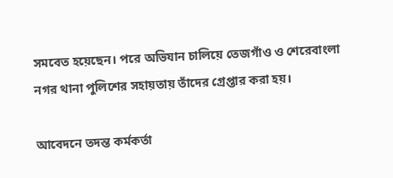সমবেত হয়েছেন। পরে অভিযান চালিয়ে তেজগাঁও ও শেরেবাংলা নগর থানা পুলিশের সহায়তায় তাঁদের গ্রেপ্তার করা হয়।

আবেদনে তদন্ত কর্মকর্তা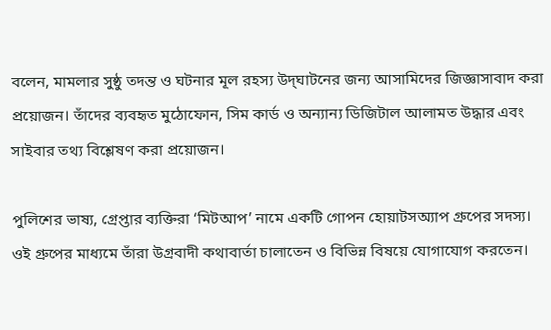বলেন, মামলার সুষ্ঠু তদন্ত ও ঘটনার মূল রহস্য উদ্‌ঘাটনের জন্য আসামিদের জিজ্ঞাসাবাদ করা প্রয়োজন। তাঁদের ব্যবহৃত মুঠোফোন, সিম কার্ড ও অন্যান্য ডিজিটাল আলামত উদ্ধার এবং সাইবার তথ্য বিশ্লেষণ করা প্রয়োজন।

পুলিশের ভাষ্য, গ্রেপ্তার ব্যক্তিরা ‘মিটআপ’ নামে একটি গোপন হোয়াটসঅ্যাপ গ্রুপের সদস্য। ওই গ্রুপের মাধ্যমে তাঁরা উগ্রবাদী কথাবার্তা চালাতেন ও বিভিন্ন বিষয়ে যোগাযোগ করতেন।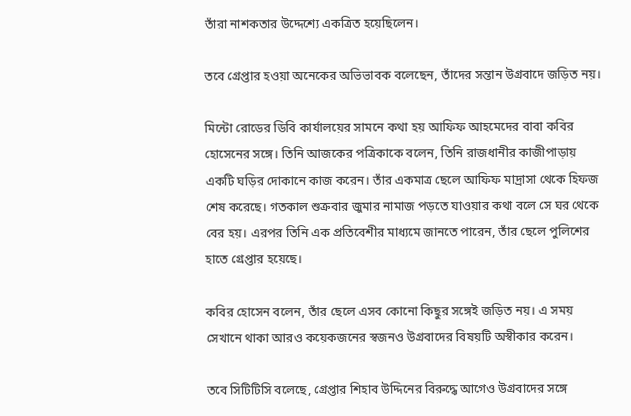তাঁরা নাশকতার উদ্দেশ্যে একত্রিত হয়েছিলেন।

তবে গ্রেপ্তার হওয়া অনেকের অভিভাবক বলেছেন, তাঁদের সন্তান উগ্রবাদে জড়িত নয়।

মিন্টো রোডের ডিবি কার্যালয়ের সামনে কথা হয় আফিফ আহমেদের বাবা কবির হোসেনের সঙ্গে। তিনি আজকের পত্রিকাকে বলেন, তিনি রাজধানীর কাজীপাড়ায় একটি ঘড়ির দোকানে কাজ করেন। তাঁর একমাত্র ছেলে আফিফ মাদ্রাসা থেকে হিফজ শেষ করেছে। গতকাল শুক্রবার জুমার নামাজ পড়তে যাওয়ার কথা বলে সে ঘর থেকে বের হয়। এরপর তিনি এক প্রতিবেশীর মাধ্যমে জানতে পারেন, তাঁর ছেলে পুলিশের হাতে গ্রেপ্তার হয়েছে।

কবির হোসেন বলেন, তাঁর ছেলে এসব কোনো কিছুর সঙ্গেই জড়িত নয়। এ সময় সেখানে থাকা আরও কয়েকজনের স্বজনও উগ্রবাদের বিষয়টি অস্বীকার করেন।

তবে সিটিটিসি বলেছে, গ্রেপ্তার শিহাব উদ্দিনের বিরুদ্ধে আগেও উগ্রবাদের সঙ্গে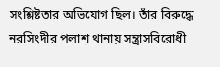সংশ্লিষ্টতার অভিযোগ ছিল। তাঁর বিরুদ্ধে নরসিংদীর পলাশ থানায় সন্ত্রাসবিরোধী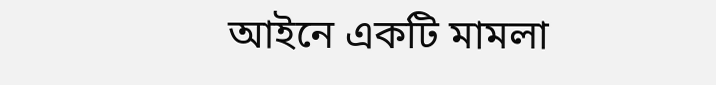আইনে একটি মামলা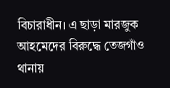বিচারাধীন। এ ছাড়া মারজুক আহমেদের বিরুদ্ধে তেজগাঁও থানায়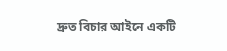দ্রুত বিচার আইনে একটি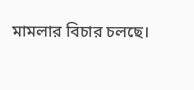মামলার বিচার চলছে।